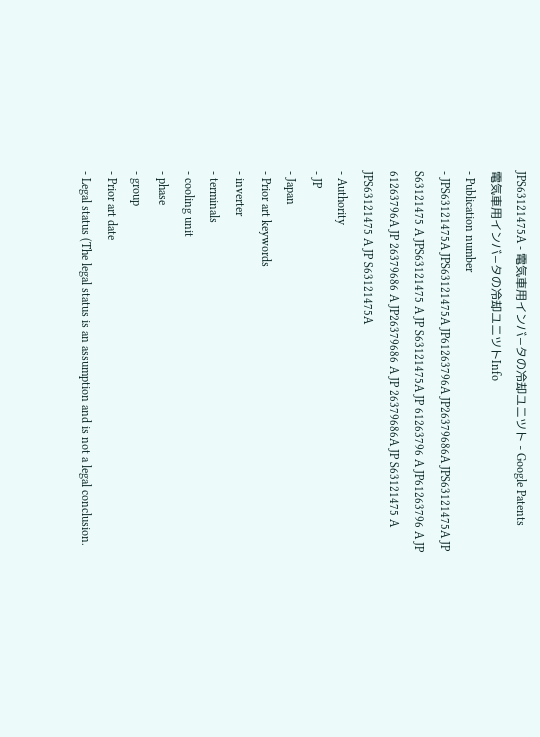JPS63121475A - 電気車用インバ−タの冷却ユニツト - Google Patents
電気車用インバ−タの冷却ユニツトInfo
- Publication number
- JPS63121475A JPS63121475A JP61263796A JP26379686A JPS63121475A JP S63121475 A JPS63121475 A JP S63121475A JP 61263796 A JP61263796 A JP 61263796A JP 26379686 A JP26379686 A JP 26379686A JP S63121475 A JPS63121475 A JP S63121475A
- Authority
- JP
- Japan
- Prior art keywords
- inverter
- terminals
- cooling unit
- phase
- group
- Prior art date
- Legal status (The legal status is an assumption and is not a legal conclusion.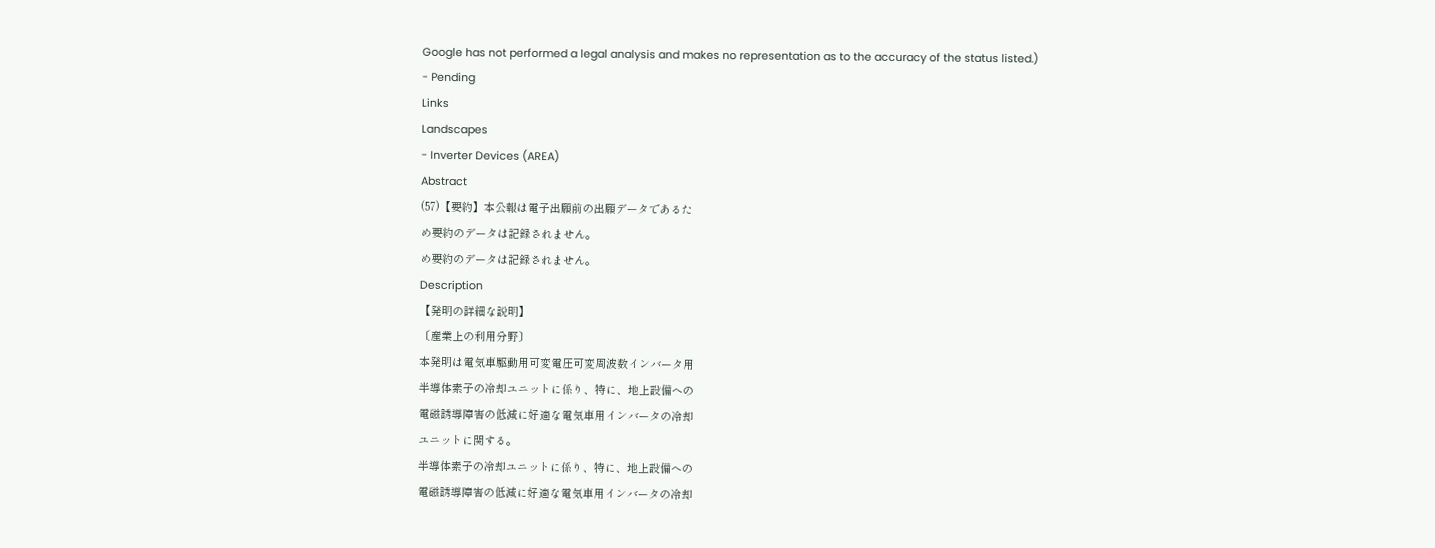Google has not performed a legal analysis and makes no representation as to the accuracy of the status listed.)
- Pending
Links
Landscapes
- Inverter Devices (AREA)
Abstract
(57)【要約】本公報は電子出願前の出願データであるた
め要約のデータは記録されません。
め要約のデータは記録されません。
Description
【発明の詳細な説明】
〔産業上の利用分野〕
本発明は電気車駆動用可変電圧可変周波数インバータ用
半導体素子の冷却ユニットに係り、特に、地上設備への
電磁誘導障害の低減に好適な電気車用インバータの冷却
ユニットに関する。
半導体素子の冷却ユニットに係り、特に、地上設備への
電磁誘導障害の低減に好適な電気車用インバータの冷却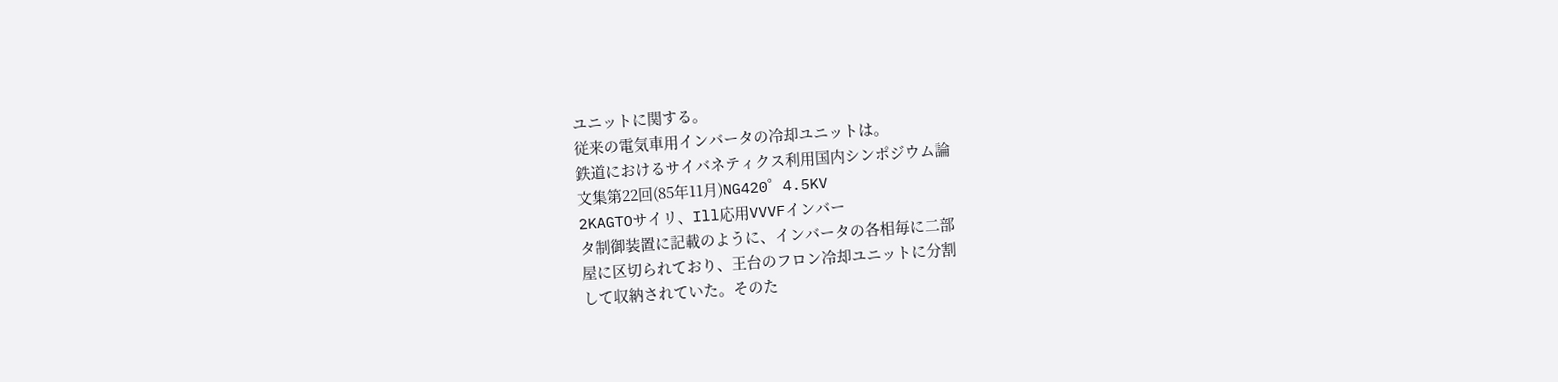ユニットに関する。
従来の電気車用インバータの冷却ユニットは。
鉄道におけるサイバネティクス利用国内シンポジウム論
文集第22回(85年11月)NG420゜4.5KV
2KAGTOサイリ、Ill応用VVVFインバー
タ制御装置に記載のように、インバータの各相毎に二部
屋に区切られており、王台のフロン冷却ユニットに分割
して収納されていた。そのた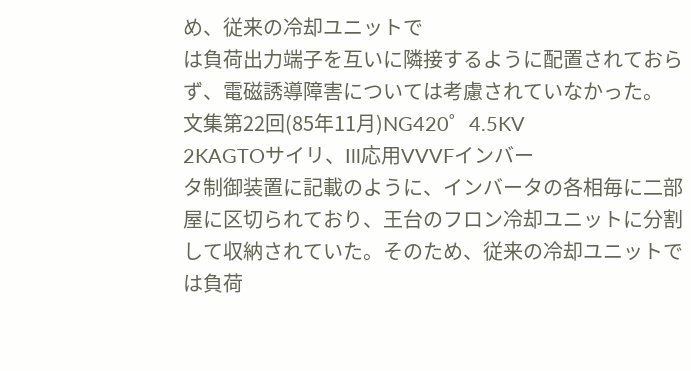め、従来の冷却ユニットで
は負荷出力端子を互いに隣接するように配置されておら
ず、電磁誘導障害については考慮されていなかった。
文集第22回(85年11月)NG420゜4.5KV
2KAGTOサイリ、Ill応用VVVFインバー
タ制御装置に記載のように、インバータの各相毎に二部
屋に区切られており、王台のフロン冷却ユニットに分割
して収納されていた。そのため、従来の冷却ユニットで
は負荷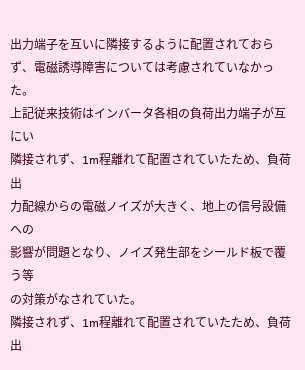出力端子を互いに隣接するように配置されておら
ず、電磁誘導障害については考慮されていなかった。
上記従来技術はインバータ各相の負荷出力端子が互にい
隣接されず、1m程離れて配置されていたため、負荷出
力配線からの電磁ノイズが大きく、地上の信号設備への
影響が問題となり、ノイズ発生部をシールド板で覆う等
の対策がなされていた。
隣接されず、1m程離れて配置されていたため、負荷出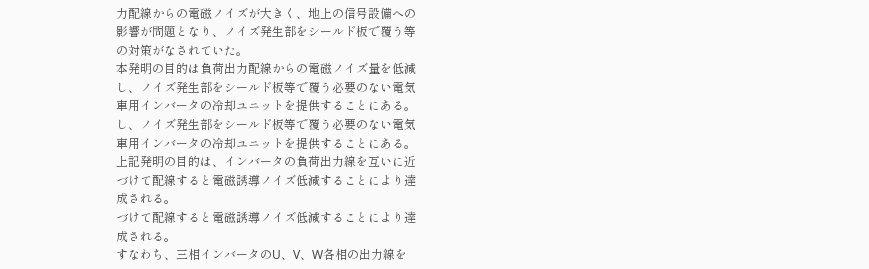力配線からの電磁ノイズが大きく、地上の信号設備への
影響が問題となり、ノイズ発生部をシールド板で覆う等
の対策がなされていた。
本発明の目的は負荷出力配線からの電磁ノイズ量を低減
し、ノイズ発生部をシールド板等で覆う必要のない電気
車用インバータの冷却ユニットを提供することにある。
し、ノイズ発生部をシールド板等で覆う必要のない電気
車用インバータの冷却ユニットを提供することにある。
上記発明の目的は、インバータの負荷出力線を互いに近
づけて配線すると電磁誘導ノイズ低減することにより達
成される。
づけて配線すると電磁誘導ノイズ低減することにより達
成される。
すなわち、三相インバータのU、V、W各相の出力線を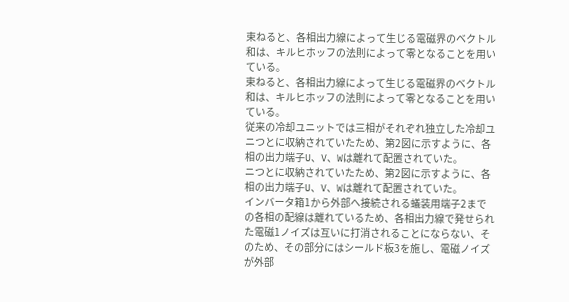束ねると、各相出力線によって生じる電磁界のベクトル
和は、キルヒホッフの法則によって零となることを用い
ている。
束ねると、各相出力線によって生じる電磁界のベクトル
和は、キルヒホッフの法則によって零となることを用い
ている。
従来の冷却ユニットでは三相がそれぞれ独立した冷却ユ
ニつとに収納されていたため、第2図に示すように、各
相の出力端子U、V、Wは離れて配置されていた。
ニつとに収納されていたため、第2図に示すように、各
相の出力端子U、V、Wは離れて配置されていた。
インバータ箱1から外部へ接続される蟻装用端子2まで
の各相の配線は離れているため、各相出力線で発せられ
た電磁1ノイズは互いに打消されることにならない、そ
のため、その部分にはシールド板3を施し、電磁ノイズ
が外部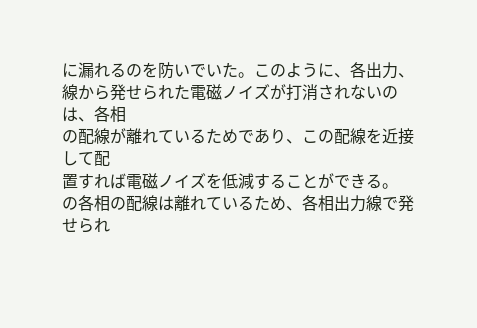に漏れるのを防いでいた。このように、各出力、
線から発せられた電磁ノイズが打消されないのは、各相
の配線が離れているためであり、この配線を近接して配
置すれば電磁ノイズを低減することができる。
の各相の配線は離れているため、各相出力線で発せられ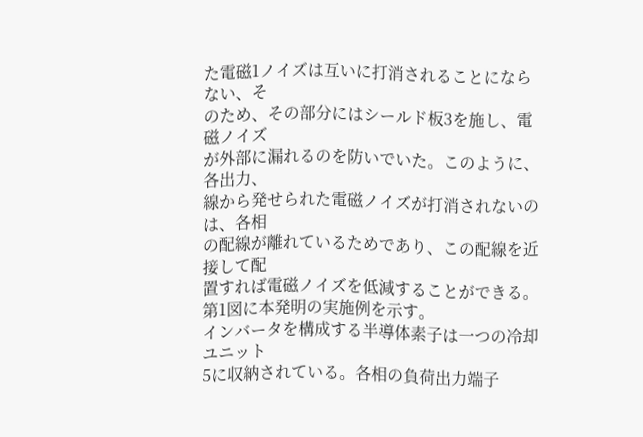た電磁1ノイズは互いに打消されることにならない、そ
のため、その部分にはシールド板3を施し、電磁ノイズ
が外部に漏れるのを防いでいた。このように、各出力、
線から発せられた電磁ノイズが打消されないのは、各相
の配線が離れているためであり、この配線を近接して配
置すれば電磁ノイズを低減することができる。
第1図に本発明の実施例を示す。
インバータを構成する半導体素子は一つの冷却ユニット
5に収納されている。各相の負荷出力端子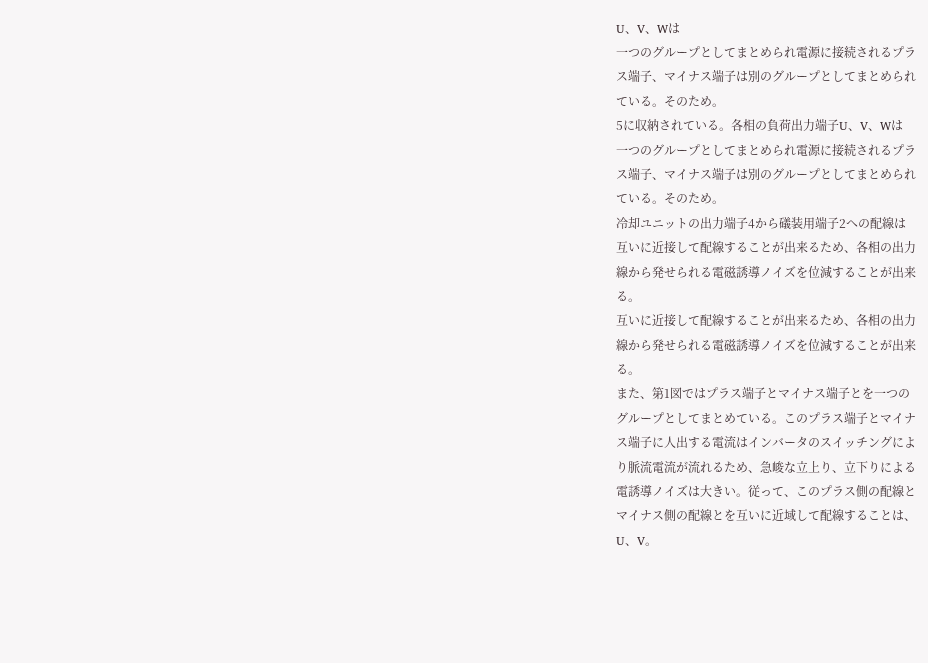U、V、Wは
一つのグループとしてまとめられ電源に接続されるプラ
ス端子、マイナス端子は別のグループとしてまとめられ
ている。そのため。
5に収納されている。各相の負荷出力端子U、V、Wは
一つのグループとしてまとめられ電源に接続されるプラ
ス端子、マイナス端子は別のグループとしてまとめられ
ている。そのため。
冷却ユニットの出力端子4から礒装用端子2への配線は
互いに近接して配線することが出来るため、各相の出力
線から発せられる電磁誘導ノイズを位減することが出来
る。
互いに近接して配線することが出来るため、各相の出力
線から発せられる電磁誘導ノイズを位減することが出来
る。
また、第1図ではプラス端子とマイナス端子とを一つの
グループとしてまとめている。このプラス端子とマイナ
ス端子に人出する電流はインバータのスイッチングによ
り脈流電流が流れるため、急峻な立上り、立下りによる
電誘導ノイズは大きい。従って、このプラス側の配線と
マイナス側の配線とを互いに近域して配線することは、
U、V。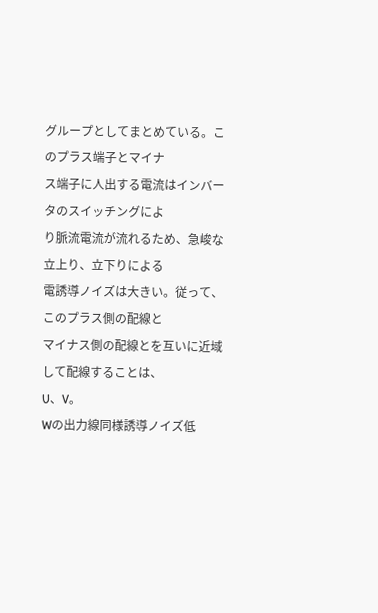グループとしてまとめている。このプラス端子とマイナ
ス端子に人出する電流はインバータのスイッチングによ
り脈流電流が流れるため、急峻な立上り、立下りによる
電誘導ノイズは大きい。従って、このプラス側の配線と
マイナス側の配線とを互いに近域して配線することは、
U、V。
Wの出力線同様誘導ノイズ低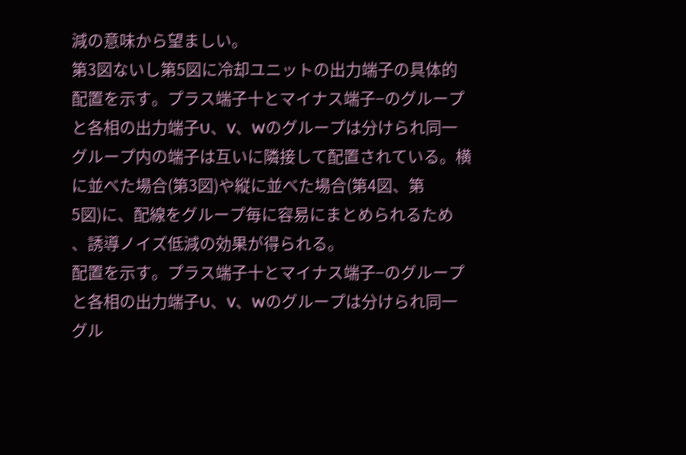減の意味から望ましい。
第3図ないし第5図に冷却ユニットの出力端子の具体的
配置を示す。プラス端子十とマイナス端子−のグループ
と各相の出力端子U、V、Wのグループは分けられ同一
グループ内の端子は互いに隣接して配置されている。横
に並べた場合(第3図)や縦に並べた場合(第4図、第
5図)に、配線をグループ毎に容易にまとめられるため
、誘導ノイズ低減の効果が得られる。
配置を示す。プラス端子十とマイナス端子−のグループ
と各相の出力端子U、V、Wのグループは分けられ同一
グル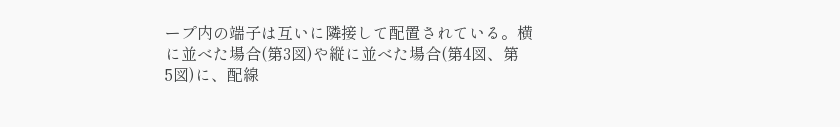ープ内の端子は互いに隣接して配置されている。横
に並べた場合(第3図)や縦に並べた場合(第4図、第
5図)に、配線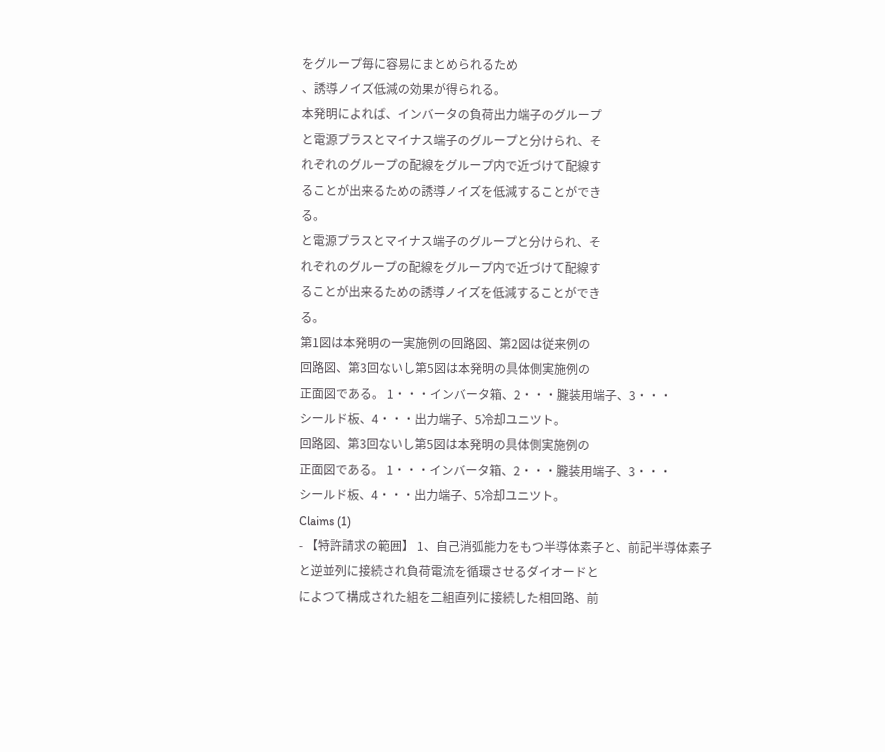をグループ毎に容易にまとめられるため
、誘導ノイズ低減の効果が得られる。
本発明によれば、インバータの負荷出力端子のグループ
と電源プラスとマイナス端子のグループと分けられ、そ
れぞれのグループの配線をグループ内で近づけて配線す
ることが出来るための誘導ノイズを低減することができ
る。
と電源プラスとマイナス端子のグループと分けられ、そ
れぞれのグループの配線をグループ内で近づけて配線す
ることが出来るための誘導ノイズを低減することができ
る。
第1図は本発明の一実施例の回路図、第2図は従来例の
回路図、第3回ないし第5図は本発明の具体側実施例の
正面図である。 1・・・インバータ箱、2・・・朧装用端子、3・・・
シールド板、4・・・出力端子、5冷却ユニツト。
回路図、第3回ないし第5図は本発明の具体側実施例の
正面図である。 1・・・インバータ箱、2・・・朧装用端子、3・・・
シールド板、4・・・出力端子、5冷却ユニツト。
Claims (1)
- 【特許請求の範囲】 1、自己消弧能力をもつ半導体素子と、前記半導体素子
と逆並列に接続され負荷電流を循環させるダイオードと
によつて構成された組を二組直列に接続した相回路、前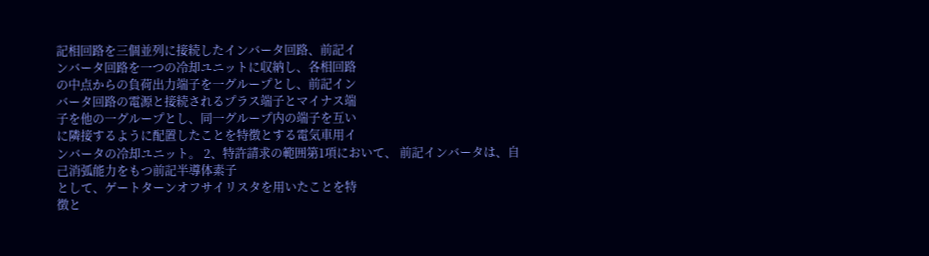記相回路を三個並列に接続したインバータ回路、前記イ
ンバータ回路を一つの冷却ユニットに収納し、各相回路
の中点からの負荷出力端子を一グループとし、前記イン
バータ回路の電源と接続されるプラス端子とマイナス端
子を他の一グループとし、同一グループ内の端子を互い
に隣接するように配置したことを特徴とする電気車用イ
ンバータの冷却ユニット。 2、特許請求の範囲第1項において、 前記インバータは、自己消弧能力をもつ前記半導体素子
として、ゲートターンオフサイリスタを用いたことを特
徴と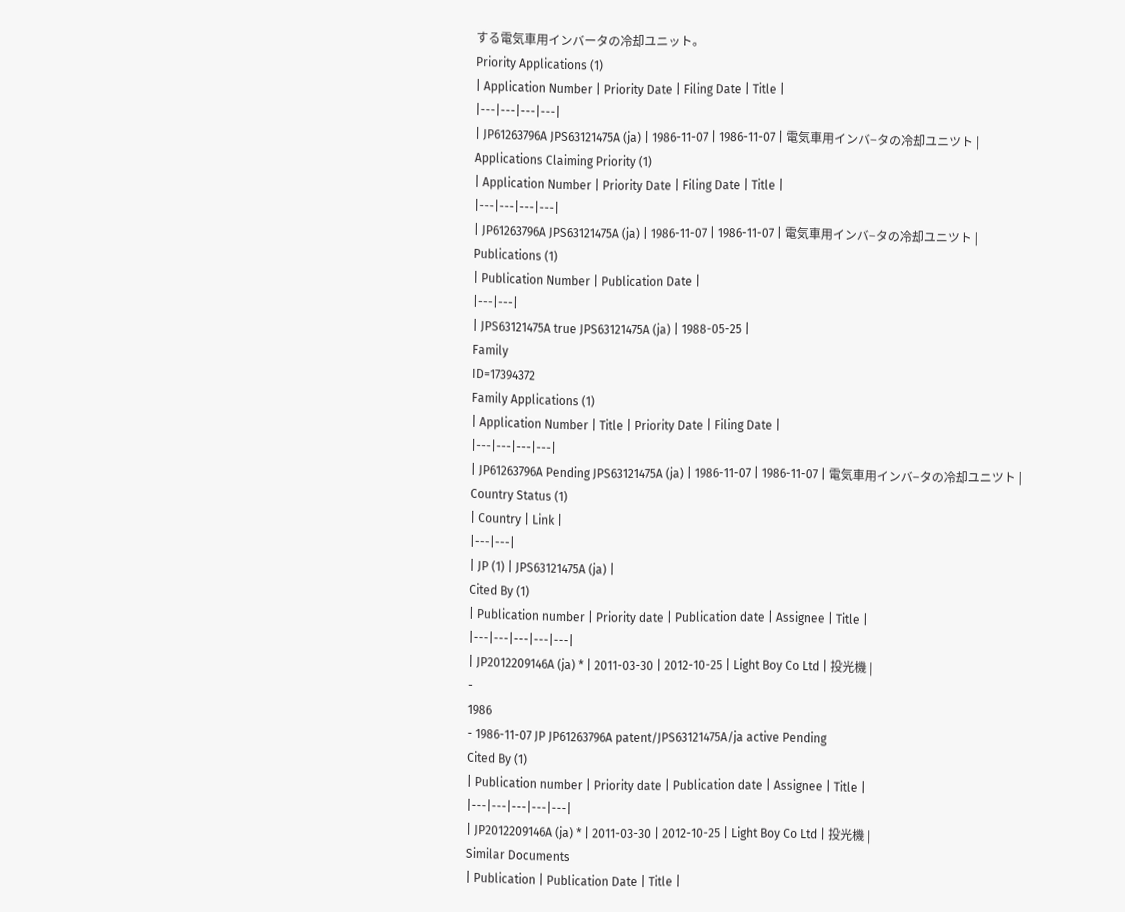する電気車用インバータの冷却ユニット。
Priority Applications (1)
| Application Number | Priority Date | Filing Date | Title |
|---|---|---|---|
| JP61263796A JPS63121475A (ja) | 1986-11-07 | 1986-11-07 | 電気車用インバ−タの冷却ユニツト |
Applications Claiming Priority (1)
| Application Number | Priority Date | Filing Date | Title |
|---|---|---|---|
| JP61263796A JPS63121475A (ja) | 1986-11-07 | 1986-11-07 | 電気車用インバ−タの冷却ユニツト |
Publications (1)
| Publication Number | Publication Date |
|---|---|
| JPS63121475A true JPS63121475A (ja) | 1988-05-25 |
Family
ID=17394372
Family Applications (1)
| Application Number | Title | Priority Date | Filing Date |
|---|---|---|---|
| JP61263796A Pending JPS63121475A (ja) | 1986-11-07 | 1986-11-07 | 電気車用インバ−タの冷却ユニツト |
Country Status (1)
| Country | Link |
|---|---|
| JP (1) | JPS63121475A (ja) |
Cited By (1)
| Publication number | Priority date | Publication date | Assignee | Title |
|---|---|---|---|---|
| JP2012209146A (ja) * | 2011-03-30 | 2012-10-25 | Light Boy Co Ltd | 投光機 |
-
1986
- 1986-11-07 JP JP61263796A patent/JPS63121475A/ja active Pending
Cited By (1)
| Publication number | Priority date | Publication date | Assignee | Title |
|---|---|---|---|---|
| JP2012209146A (ja) * | 2011-03-30 | 2012-10-25 | Light Boy Co Ltd | 投光機 |
Similar Documents
| Publication | Publication Date | Title |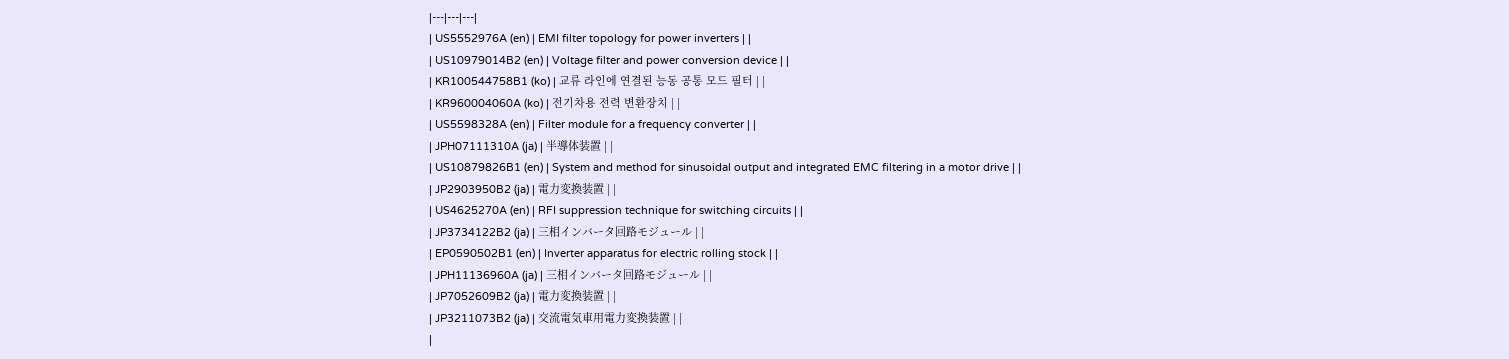|---|---|---|
| US5552976A (en) | EMI filter topology for power inverters | |
| US10979014B2 (en) | Voltage filter and power conversion device | |
| KR100544758B1 (ko) | 교류 라인에 연결된 능동 공통 모드 필터 | |
| KR960004060A (ko) | 전기차용 전력 변환장치 | |
| US5598328A (en) | Filter module for a frequency converter | |
| JPH07111310A (ja) | 半導体装置 | |
| US10879826B1 (en) | System and method for sinusoidal output and integrated EMC filtering in a motor drive | |
| JP2903950B2 (ja) | 電力変換装置 | |
| US4625270A (en) | RFI suppression technique for switching circuits | |
| JP3734122B2 (ja) | 三相インバータ回路モジュール | |
| EP0590502B1 (en) | Inverter apparatus for electric rolling stock | |
| JPH11136960A (ja) | 三相インバータ回路モジュール | |
| JP7052609B2 (ja) | 電力変換装置 | |
| JP3211073B2 (ja) | 交流電気車用電力変換装置 | |
|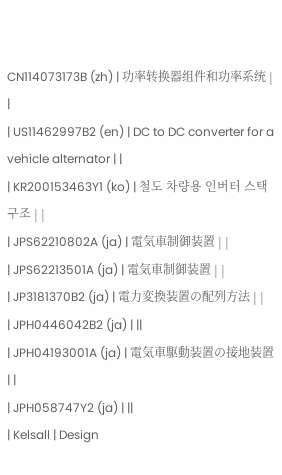CN114073173B (zh) | 功率转换器组件和功率系统 | |
| US11462997B2 (en) | DC to DC converter for a vehicle alternator | |
| KR200153463Y1 (ko) | 철도 차량용 인버터 스택 구조 | |
| JPS62210802A (ja) | 電気車制御装置 | |
| JPS62213501A (ja) | 電気車制御装置 | |
| JP3181370B2 (ja) | 電力変換装置の配列方法 | |
| JPH0446042B2 (ja) | ||
| JPH04193001A (ja) | 電気車駆動装置の接地装置 | |
| JPH058747Y2 (ja) | ||
| Kelsall | Design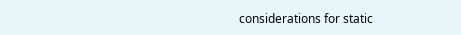considerations for static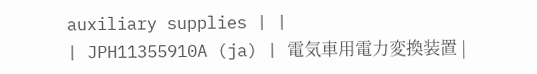auxiliary supplies | |
| JPH11355910A (ja) | 電気車用電力変換装置 |